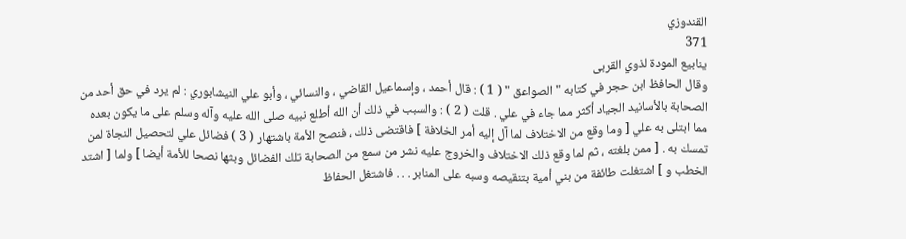القندوزي
371
ينابيع المودة لذوي القربى
وقال الحافظ ابن حجر في كتابه " الصواعق " ( 1 ) : قال أحمد ، وإسماعيل القاضي ، والنسائي ، وأبو علي النيشابوري : لم يرد في حق أحد من الصحابة بالأسانيد الجياد أكثر مما جاء في علي . قلت ( 2 ) : والسبب في ذلك أن الله أطلع نبيه صلى الله عليه وآله وسلم على ما يكون بعده مما ابتلى به علي [ وما وقع من الاختلاف لما آل إليه أمر الخلافة ] فاقتضى ذلك ، فنصح الأمة باشتهار ( 3 ) فضائل علي لتحصيل النجاة لمن تمسك به . [ ممن بلغته ، ثم لما وقع ذلك الاختلاف والخروج عليه نشر من سمع من الصحابة تلك الفضائل وبثها نصحا للأمة أيضا ] ولما [ اشتد الخطب و ] اشتغلت طائفة من بني أمية بتنقيصه وسبه على المنابر . . . فاشتغل الحفاظ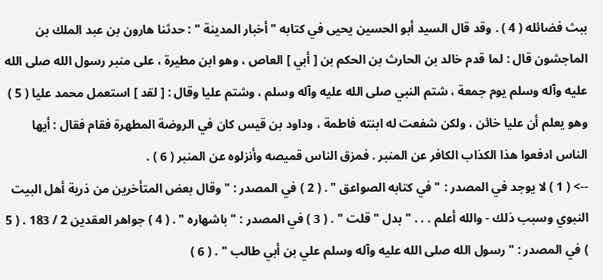ببث فضائله ( 4 ) . وقد قال السيد أبو الحسين يحيى في كتابه " أخبار المدينة " : حدثنا هارون بن عبد الملك بن الماجشون قال : لما قدم خالد بن الحارث بن الحكم بن [ أبي ] العاص ، وهو ابن مطيرة ، على منبر رسول الله صلى الله عليه وآله وسلم يوم جمعة ، شتم النبي صلى الله عليه وآله وسلم ، وشتم عليا وقال : [ لقد ] استعمل محمد عليا ( 5 ) وهو يعلم أن عليا خائن ، ولكن شفعت له ابنته فاطمة ، وداود بن قيس كان في الروضة المطهرة فقام فقال : أيها الناس ادفعوا هذا الكذاب الكافر عن المنبر . فمزق الناس قميصه وأنزلوه عن المنبر ( 6 ) .
--> ( 1 ) لا يوجد في المصدر : " في كتابه الصواعق " . ( 2 ) في المصدر : " وقال بعض المتأخرين من ذرية أهل البيت النبوي وسبب ذلك - والله أعلم . . . " بدل " قلت " . ( 3 ) في المصدر : " باشهاره " . ( 4 ) جواهر العقدين 2 / 183 . ( 5 ) في المصدر : " رسول الله صلى الله عليه وآله وسلم علي بن أبي طالب " . ( 6 )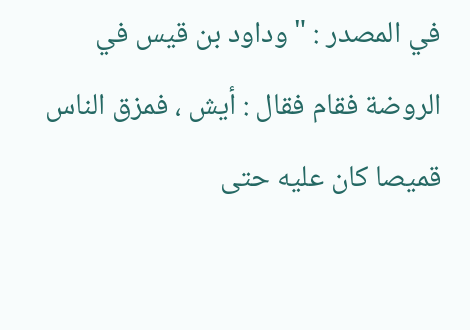في المصدر : " وداود بن قيس في الروضة فقام فقال : أيش ، فمزق الناس قميصا كان عليه حتى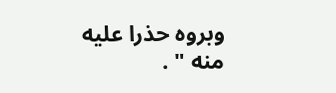وبروه حذرا عليه منه " .